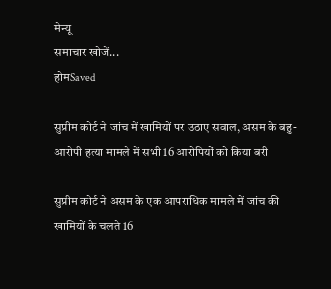मेन्यू
समाचार खोजें...
होमSaved

सुप्रीम कोर्ट ने जांच में खामियों पर उठाए सवाल, असम के बहु-आरोपी हत्या मामले में सभी 16 आरोपियों को किया बरी

सुप्रीम कोर्ट ने असम के एक आपराधिक मामले में जांच की खामियों के चलते 16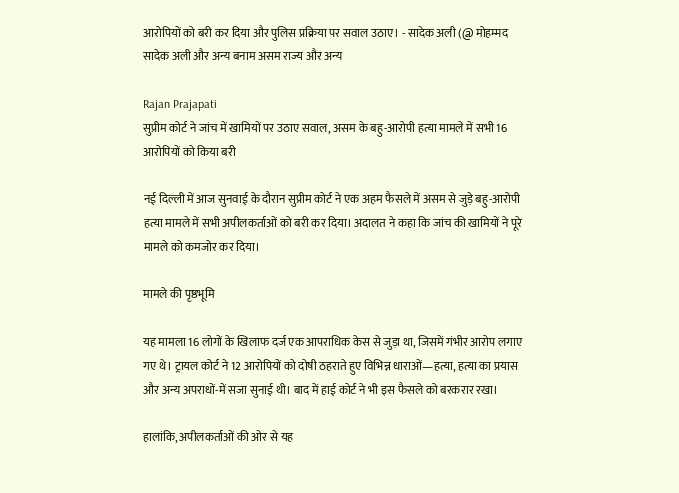आरोपियों को बरी कर दिया और पुलिस प्रक्रिया पर सवाल उठाए। - सादेक अली (@ मोहम्मद सादेक अली और अन्य बनाम असम राज्य और अन्य

Rajan Prajapati
सुप्रीम कोर्ट ने जांच में खामियों पर उठाए सवाल, असम के बहु-आरोपी हत्या मामले में सभी 16 आरोपियों को किया बरी

नई दिल्ली में आज सुनवाई के दौरान सुप्रीम कोर्ट ने एक अहम फैसले में असम से जुड़े बहु-आरोपी हत्या मामले में सभी अपीलकर्ताओं को बरी कर दिया। अदालत ने कहा कि जांच की खामियों ने पूरे मामले को कमजोर कर दिया।

मामले की पृष्ठभूमि

यह मामला 16 लोगों के खिलाफ दर्ज एक आपराधिक केस से जुड़ा था, जिसमें गंभीर आरोप लगाए गए थे। ट्रायल कोर्ट ने 12 आरोपियों को दोषी ठहराते हुए विभिन्न धाराओं—हत्या, हत्या का प्रयास और अन्य अपराधों-में सजा सुनाई थी। बाद में हाई कोर्ट ने भी इस फैसले को बरकरार रखा।

हालांकि, अपीलकर्ताओं की ओर से यह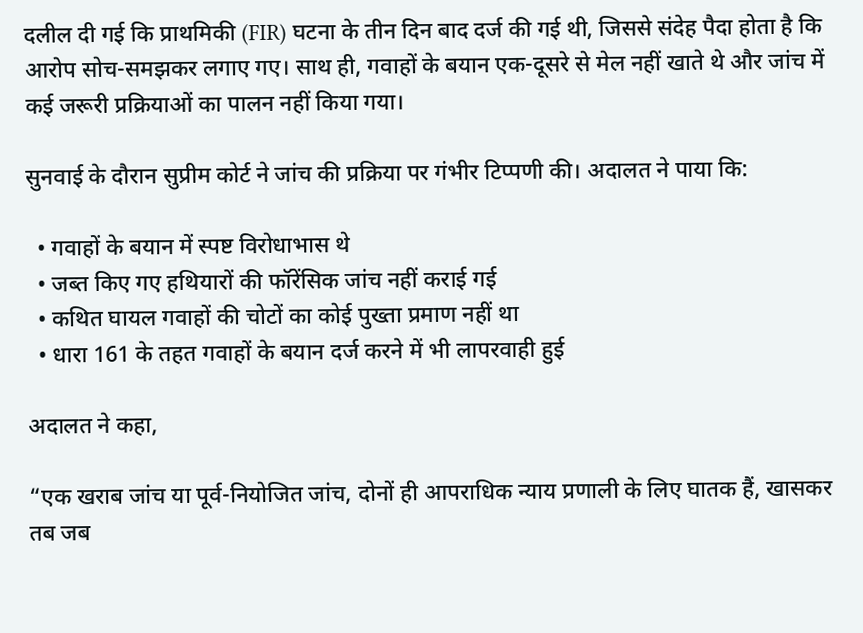दलील दी गई कि प्राथमिकी (FIR) घटना के तीन दिन बाद दर्ज की गई थी, जिससे संदेह पैदा होता है कि आरोप सोच-समझकर लगाए गए। साथ ही, गवाहों के बयान एक-दूसरे से मेल नहीं खाते थे और जांच में कई जरूरी प्रक्रियाओं का पालन नहीं किया गया।

सुनवाई के दौरान सुप्रीम कोर्ट ने जांच की प्रक्रिया पर गंभीर टिप्पणी की। अदालत ने पाया कि:

  • गवाहों के बयान में स्पष्ट विरोधाभास थे
  • जब्त किए गए हथियारों की फॉरेंसिक जांच नहीं कराई गई
  • कथित घायल गवाहों की चोटों का कोई पुख्ता प्रमाण नहीं था
  • धारा 161 के तहत गवाहों के बयान दर्ज करने में भी लापरवाही हुई

अदालत ने कहा,

“एक खराब जांच या पूर्व-नियोजित जांच, दोनों ही आपराधिक न्याय प्रणाली के लिए घातक हैं, खासकर तब जब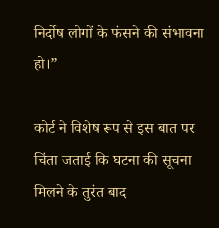निर्दोष लोगों के फंसने की संभावना हो।”

कोर्ट ने विशेष रूप से इस बात पर चिंता जताई कि घटना की सूचना मिलने के तुरंत बाद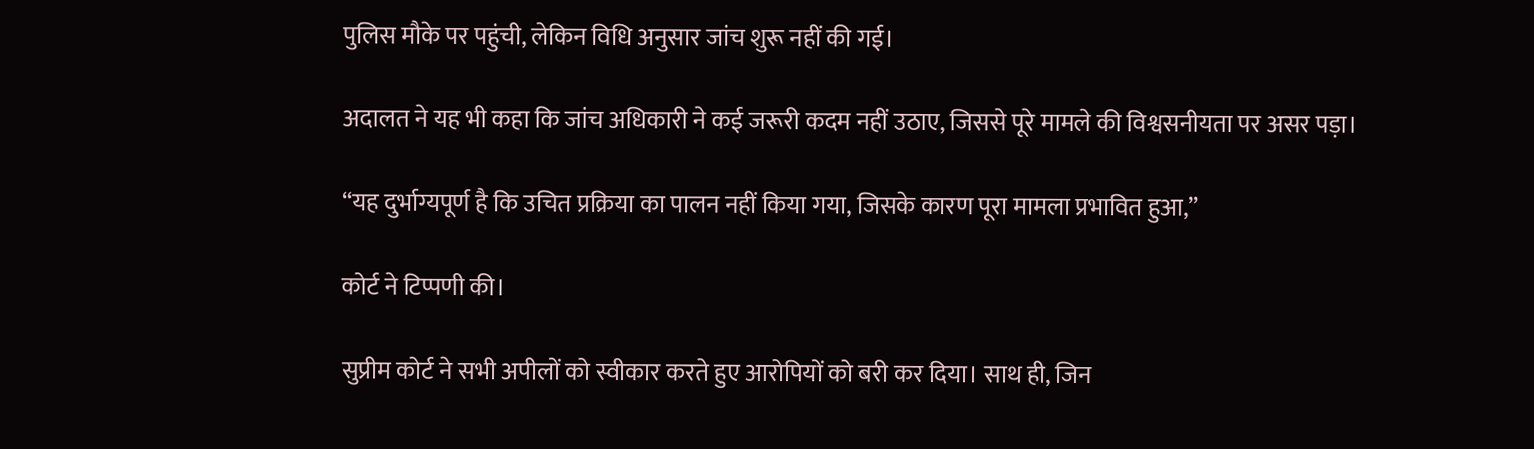पुलिस मौके पर पहुंची, लेकिन विधि अनुसार जांच शुरू नहीं की गई।

अदालत ने यह भी कहा कि जांच अधिकारी ने कई जरूरी कदम नहीं उठाए, जिससे पूरे मामले की विश्वसनीयता पर असर पड़ा।

“यह दुर्भाग्यपूर्ण है कि उचित प्रक्रिया का पालन नहीं किया गया, जिसके कारण पूरा मामला प्रभावित हुआ,”

कोर्ट ने टिप्पणी की।

सुप्रीम कोर्ट ने सभी अपीलों को स्वीकार करते हुए आरोपियों को बरी कर दिया। साथ ही, जिन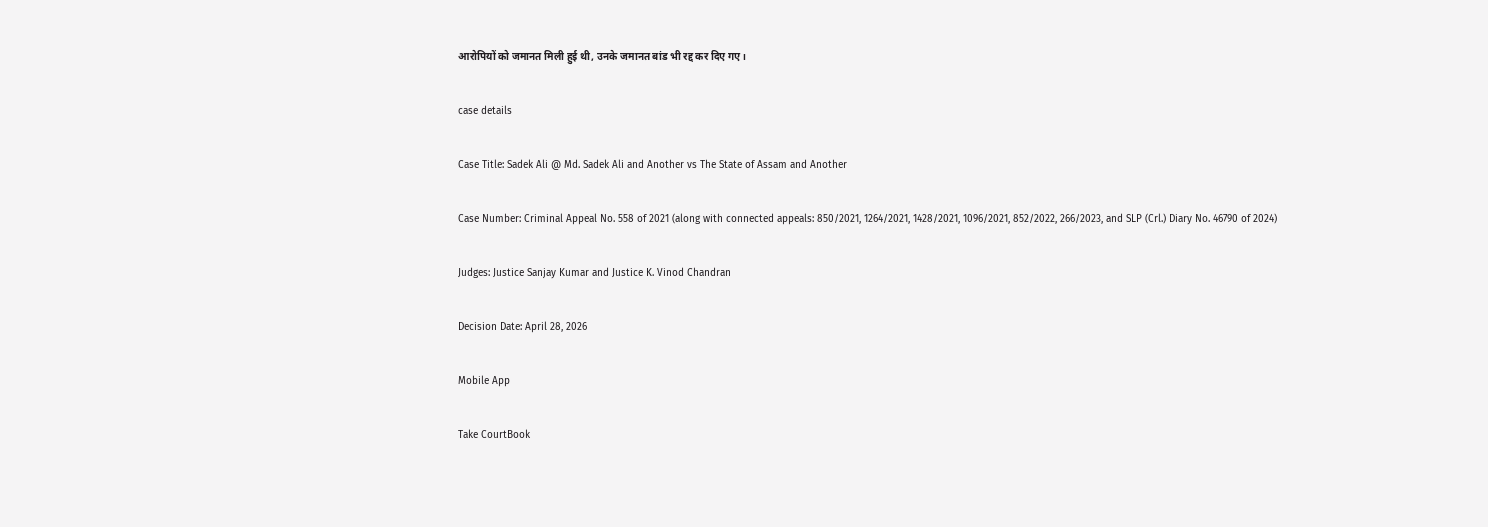आरोपियों को जमानत मिली हुई थी, उनके जमानत बांड भी रद्द कर दिए गए।

case details

Case Title: Sadek Ali @ Md. Sadek Ali and Another vs The State of Assam and Another

Case Number: Criminal Appeal No. 558 of 2021 (along with connected appeals: 850/2021, 1264/2021, 1428/2021, 1096/2021, 852/2022, 266/2023, and SLP (Crl.) Diary No. 46790 of 2024)

Judges: Justice Sanjay Kumar and Justice K. Vinod Chandran

Decision Date: April 28, 2026

Mobile App

Take CourtBook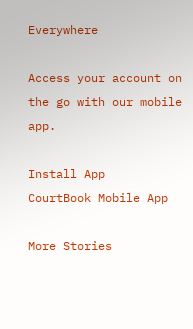Everywhere

Access your account on the go with our mobile app.

Install App
CourtBook Mobile App

More Stories